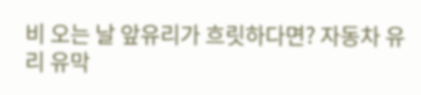비 오는 날 앞유리가 흐릿하다면? 자동차 유리 유막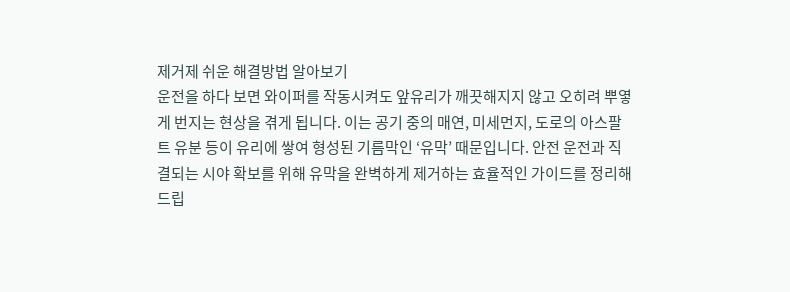제거제 쉬운 해결방법 알아보기
운전을 하다 보면 와이퍼를 작동시켜도 앞유리가 깨끗해지지 않고 오히려 뿌옇게 번지는 현상을 겪게 됩니다. 이는 공기 중의 매연, 미세먼지, 도로의 아스팔트 유분 등이 유리에 쌓여 형성된 기름막인 ‘유막’ 때문입니다. 안전 운전과 직결되는 시야 확보를 위해 유막을 완벽하게 제거하는 효율적인 가이드를 정리해 드립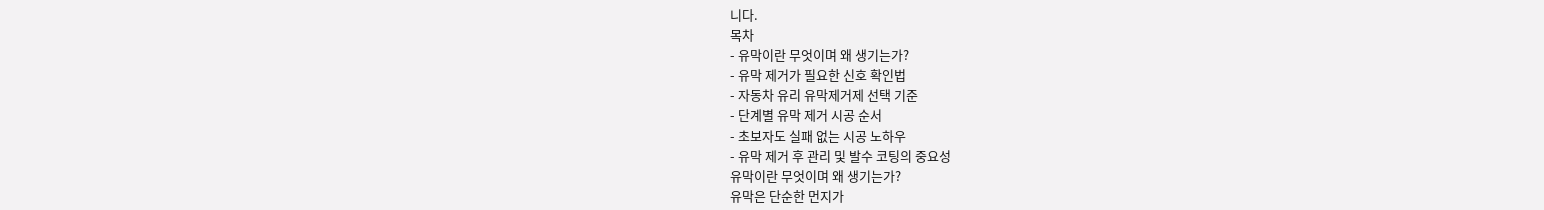니다.
목차
- 유막이란 무엇이며 왜 생기는가?
- 유막 제거가 필요한 신호 확인법
- 자동차 유리 유막제거제 선택 기준
- 단계별 유막 제거 시공 순서
- 초보자도 실패 없는 시공 노하우
- 유막 제거 후 관리 및 발수 코팅의 중요성
유막이란 무엇이며 왜 생기는가?
유막은 단순한 먼지가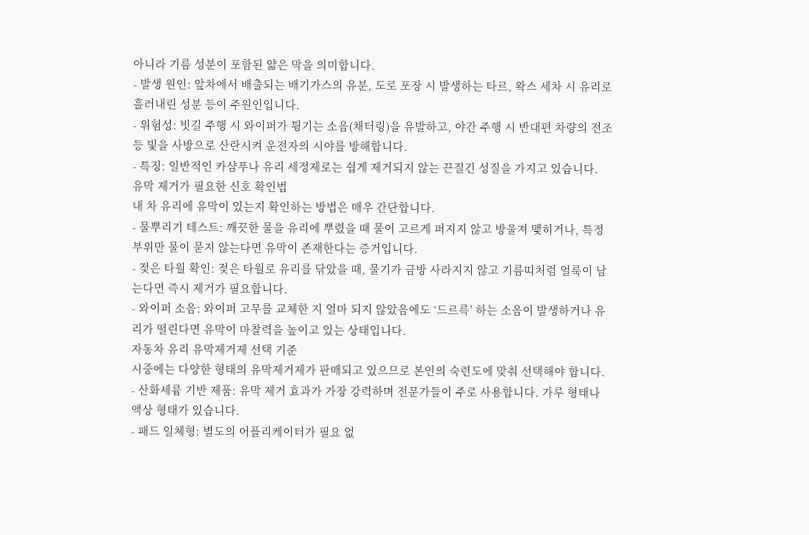아니라 기름 성분이 포함된 얇은 막을 의미합니다.
- 발생 원인: 앞차에서 배출되는 배기가스의 유분, 도로 포장 시 발생하는 타르, 왁스 세차 시 유리로 흘러내린 성분 등이 주원인입니다.
- 위험성: 빗길 주행 시 와이퍼가 튕기는 소음(채터링)을 유발하고, 야간 주행 시 반대편 차량의 전조등 빛을 사방으로 산란시켜 운전자의 시야를 방해합니다.
- 특징: 일반적인 카샴푸나 유리 세정제로는 쉽게 제거되지 않는 끈질긴 성질을 가지고 있습니다.
유막 제거가 필요한 신호 확인법
내 차 유리에 유막이 있는지 확인하는 방법은 매우 간단합니다.
- 물뿌리기 테스트: 깨끗한 물을 유리에 뿌렸을 때 물이 고르게 퍼지지 않고 방울져 맺히거나, 특정 부위만 물이 묻지 않는다면 유막이 존재한다는 증거입니다.
- 젖은 타월 확인: 젖은 타월로 유리를 닦았을 때, 물기가 금방 사라지지 않고 기름띠처럼 얼룩이 남는다면 즉시 제거가 필요합니다.
- 와이퍼 소음: 와이퍼 고무를 교체한 지 얼마 되지 않았음에도 ‘드르륵’ 하는 소음이 발생하거나 유리가 떨린다면 유막이 마찰력을 높이고 있는 상태입니다.
자동차 유리 유막제거제 선택 기준
시중에는 다양한 형태의 유막제거제가 판매되고 있으므로 본인의 숙련도에 맞춰 선택해야 합니다.
- 산화세륨 기반 제품: 유막 제거 효과가 가장 강력하며 전문가들이 주로 사용합니다. 가루 형태나 액상 형태가 있습니다.
- 패드 일체형: 별도의 어플리케이터가 필요 없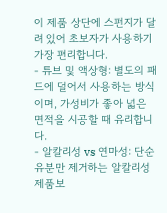이 제품 상단에 스펀지가 달려 있어 초보자가 사용하기 가장 편리합니다.
- 튜브 및 액상형: 별도의 패드에 덜어서 사용하는 방식이며, 가성비가 좋아 넓은 면적을 시공할 때 유리합니다.
- 알칼리성 vs 연마성: 단순 유분만 제거하는 알칼리성 제품보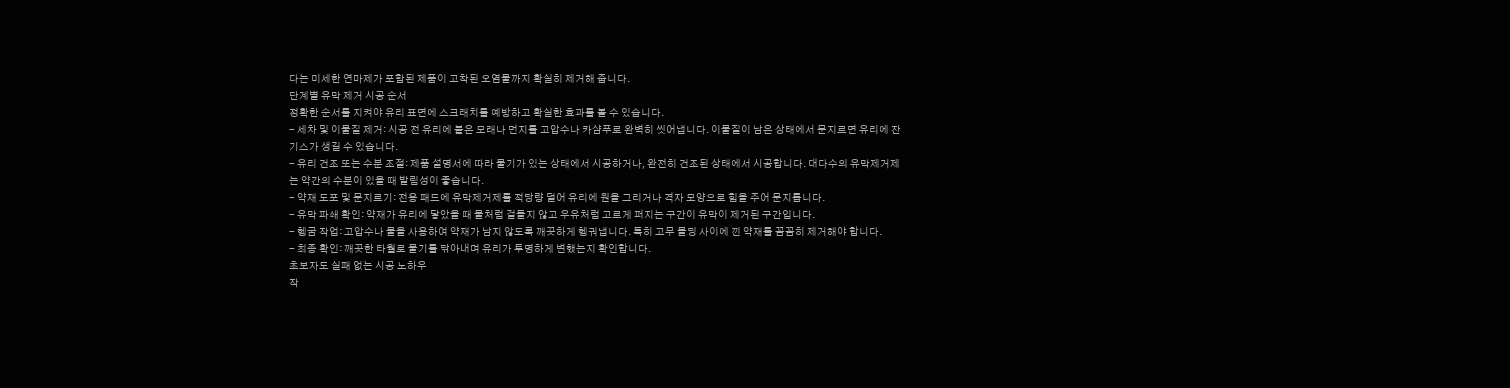다는 미세한 연마제가 포함된 제품이 고착된 오염물까지 확실히 제거해 줍니다.
단계별 유막 제거 시공 순서
정확한 순서를 지켜야 유리 표면에 스크래치를 예방하고 확실한 효과를 볼 수 있습니다.
- 세차 및 이물질 제거: 시공 전 유리에 붙은 모래나 먼지를 고압수나 카샴푸로 완벽히 씻어냅니다. 이물질이 남은 상태에서 문지르면 유리에 잔기스가 생길 수 있습니다.
- 유리 건조 또는 수분 조절: 제품 설명서에 따라 물기가 있는 상태에서 시공하거나, 완전히 건조된 상태에서 시공합니다. 대다수의 유막제거제는 약간의 수분이 있을 때 발림성이 좋습니다.
- 약재 도포 및 문지르기: 전용 패드에 유막제거제를 적당량 덜어 유리에 원을 그리거나 격자 모양으로 힘을 주어 문지릅니다.
- 유막 파쇄 확인: 약재가 유리에 닿았을 때 물처럼 겉돌지 않고 우유처럼 고르게 퍼지는 구간이 유막이 제거된 구간입니다.
- 헹굼 작업: 고압수나 물을 사용하여 약재가 남지 않도록 깨끗하게 헹궈냅니다. 특히 고무 몰딩 사이에 낀 약재를 꼼꼼히 제거해야 합니다.
- 최종 확인: 깨끗한 타월로 물기를 닦아내며 유리가 투명하게 변했는지 확인합니다.
초보자도 실패 없는 시공 노하우
작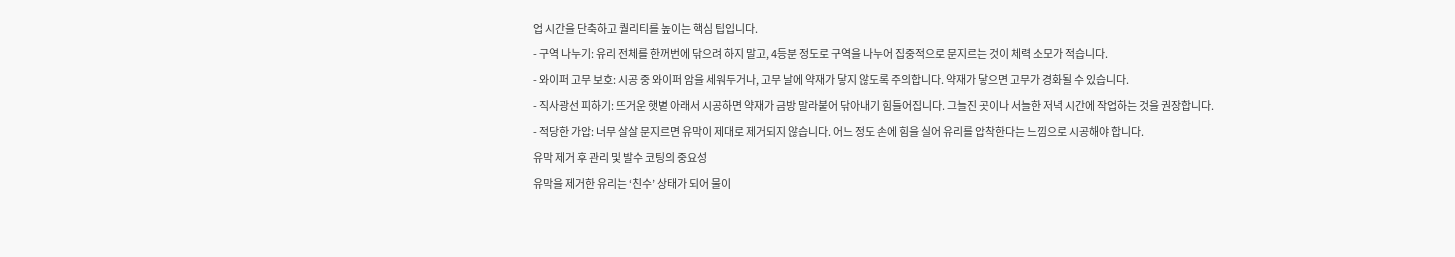업 시간을 단축하고 퀄리티를 높이는 핵심 팁입니다.
- 구역 나누기: 유리 전체를 한꺼번에 닦으려 하지 말고, 4등분 정도로 구역을 나누어 집중적으로 문지르는 것이 체력 소모가 적습니다.
- 와이퍼 고무 보호: 시공 중 와이퍼 암을 세워두거나, 고무 날에 약재가 닿지 않도록 주의합니다. 약재가 닿으면 고무가 경화될 수 있습니다.
- 직사광선 피하기: 뜨거운 햇볕 아래서 시공하면 약재가 금방 말라붙어 닦아내기 힘들어집니다. 그늘진 곳이나 서늘한 저녁 시간에 작업하는 것을 권장합니다.
- 적당한 가압: 너무 살살 문지르면 유막이 제대로 제거되지 않습니다. 어느 정도 손에 힘을 실어 유리를 압착한다는 느낌으로 시공해야 합니다.
유막 제거 후 관리 및 발수 코팅의 중요성
유막을 제거한 유리는 ‘친수’ 상태가 되어 물이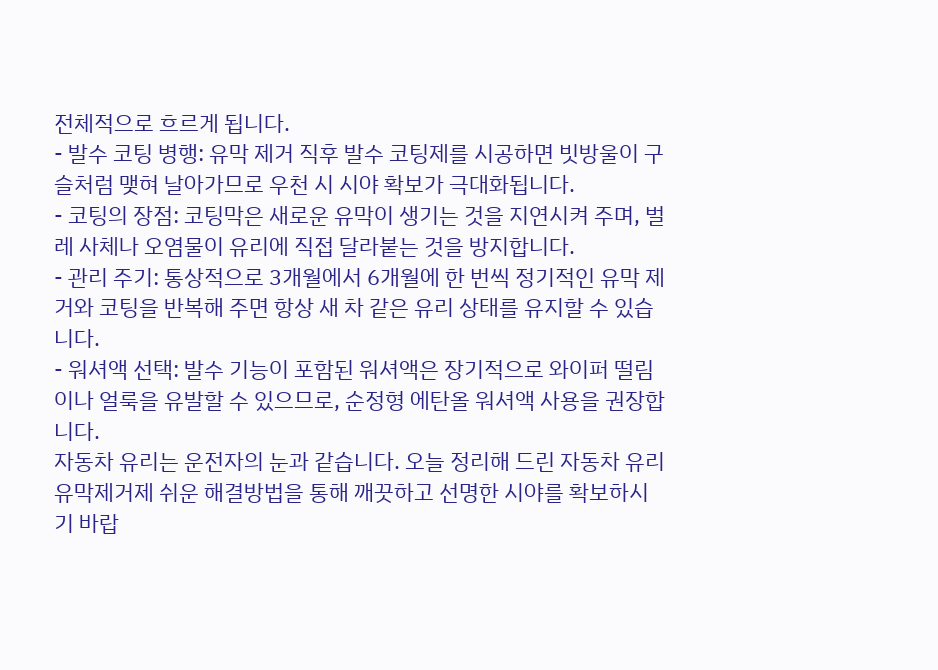전체적으로 흐르게 됩니다.
- 발수 코팅 병행: 유막 제거 직후 발수 코팅제를 시공하면 빗방울이 구슬처럼 맺혀 날아가므로 우천 시 시야 확보가 극대화됩니다.
- 코팅의 장점: 코팅막은 새로운 유막이 생기는 것을 지연시켜 주며, 벌레 사체나 오염물이 유리에 직접 달라붙는 것을 방지합니다.
- 관리 주기: 통상적으로 3개월에서 6개월에 한 번씩 정기적인 유막 제거와 코팅을 반복해 주면 항상 새 차 같은 유리 상태를 유지할 수 있습니다.
- 워셔액 선택: 발수 기능이 포함된 워셔액은 장기적으로 와이퍼 떨림이나 얼룩을 유발할 수 있으므로, 순정형 에탄올 워셔액 사용을 권장합니다.
자동차 유리는 운전자의 눈과 같습니다. 오늘 정리해 드린 자동차 유리 유막제거제 쉬운 해결방법을 통해 깨끗하고 선명한 시야를 확보하시기 바랍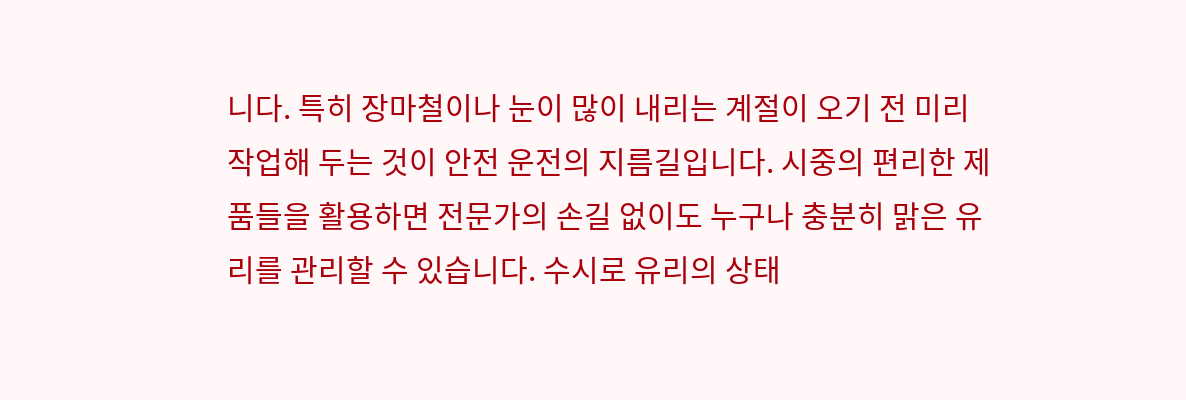니다. 특히 장마철이나 눈이 많이 내리는 계절이 오기 전 미리 작업해 두는 것이 안전 운전의 지름길입니다. 시중의 편리한 제품들을 활용하면 전문가의 손길 없이도 누구나 충분히 맑은 유리를 관리할 수 있습니다. 수시로 유리의 상태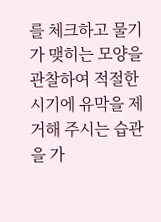를 체크하고 물기가 맺히는 모양을 관찰하여 적절한 시기에 유막을 제거해 주시는 습관을 가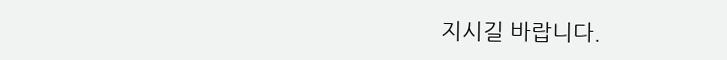지시길 바랍니다.